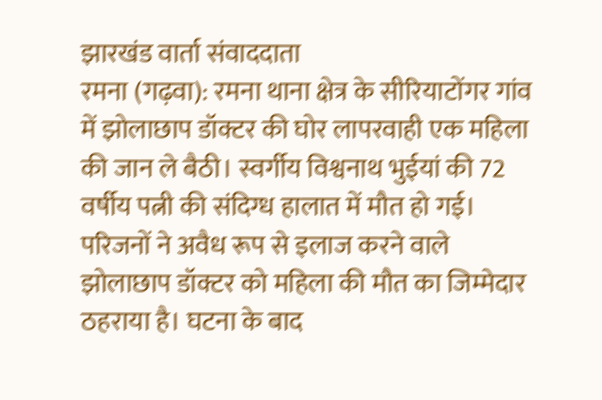झारखंड वार्ता संवाददाता
रमना (गढ़वा): रमना थाना क्षेत्र के सीरियाटोंगर गांव में झोलाछाप डॉक्टर की घोर लापरवाही एक महिला की जान ले बैठी। स्वर्गीय विश्वनाथ भुईयां की 72 वर्षीय पत्नी की संदिग्ध हालात में मौत हो गई। परिजनों ने अवैध रूप से इलाज करने वाले झोलाछाप डॉक्टर को महिला की मौत का जिम्मेदार ठहराया है। घटना के बाद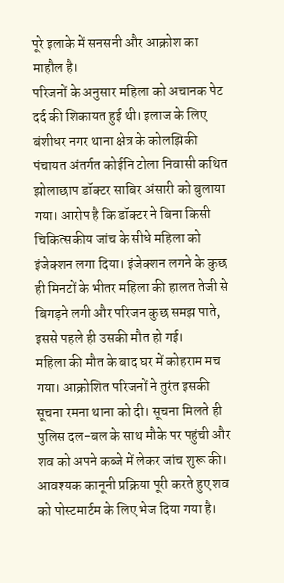पूरे इलाके में सनसनी और आक्रोश का माहौल है।
परिजनों के अनुसार महिला को अचानक पेट दर्द की शिकायत हुई थी। इलाज के लिए बंशीधर नगर थाना क्षेत्र के कोलझिकी पंचायत अंतर्गत कोईनि टोला निवासी कथित झोलाछाप डॉक्टर साबिर अंसारी को बुलाया गया। आरोप है कि डॉक्टर ने बिना किसी चिकित्सकीय जांच के सीधे महिला को इंजेक्शन लगा दिया। इंजेक्शन लगने के कुछ ही मिनटों के भीतर महिला की हालत तेजी से बिगड़ने लगी और परिजन कुछ समझ पाते, इससे पहले ही उसकी मौत हो गई।
महिला की मौत के बाद घर में कोहराम मच गया। आक्रोशित परिजनों ने तुरंत इसकी सूचना रमना थाना को दी। सूचना मिलते ही पुलिस दल-बल के साथ मौके पर पहुंची और शव को अपने कब्जे में लेकर जांच शुरू की। आवश्यक कानूनी प्रक्रिया पूरी करते हुए शव को पोस्टमार्टम के लिए भेज दिया गया है।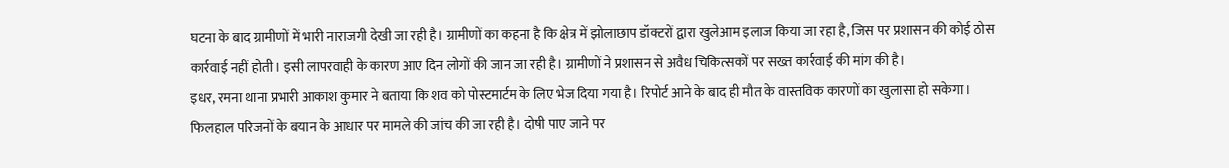घटना के बाद ग्रामीणों में भारी नाराजगी देखी जा रही है। ग्रामीणों का कहना है कि क्षेत्र में झोलाछाप डॉक्टरों द्वारा खुलेआम इलाज किया जा रहा है, जिस पर प्रशासन की कोई ठोस कार्रवाई नहीं होती। इसी लापरवाही के कारण आए दिन लोगों की जान जा रही है। ग्रामीणों ने प्रशासन से अवैध चिकित्सकों पर सख्त कार्रवाई की मांग की है।
इधर, रमना थाना प्रभारी आकाश कुमार ने बताया कि शव को पोस्टमार्टम के लिए भेज दिया गया है। रिपोर्ट आने के बाद ही मौत के वास्तविक कारणों का खुलासा हो सकेगा। फिलहाल परिजनों के बयान के आधार पर मामले की जांच की जा रही है। दोषी पाए जाने पर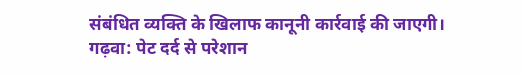संबंधित व्यक्ति के खिलाफ कानूनी कार्रवाई की जाएगी।
गढ़वा: पेट दर्द से परेशान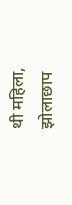थी महिला, झोलाछाप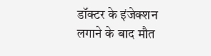डॉक्टर के इंजेक्शन लगाने के बाद मौत